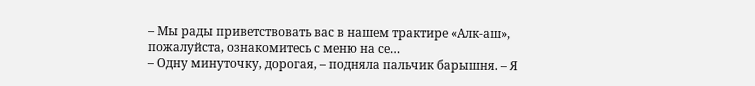– Мы рады приветствовать вас в нашем трактире «Алк-аш», пожалуйста, ознакомитесь с меню на се…
– Одну минуточку, дорогая, – подняла пальчик барышня. – Я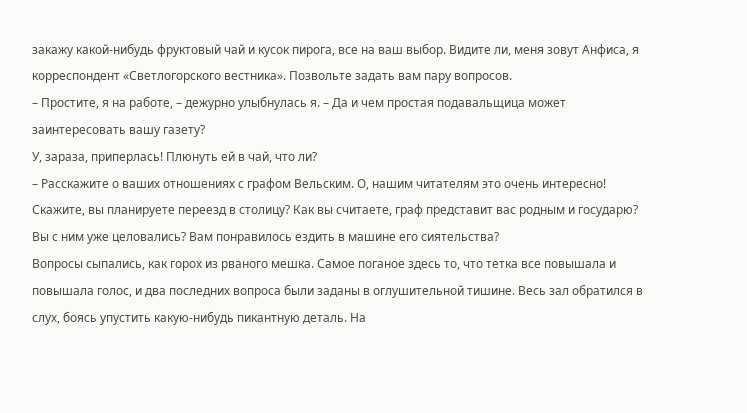закажу какой-нибудь фруктовый чай и кусок пирога, все на ваш выбор. Видите ли, меня зовут Анфиса, я корреспондент «Светлогорского вестника». Позвольте задать вам пару вопросов.
– Простите, я на работе, – дежурно улыбнулась я. – Да и чем простая подавальщица может заинтересовать вашу газету?
У, зараза, приперлась! Плюнуть ей в чай, что ли?
– Расскажите о ваших отношениях с графом Вельским. О, нашим читателям это очень интересно! Скажите, вы планируете переезд в столицу? Как вы считаете, граф представит вас родным и государю? Вы с ним уже целовались? Вам понравилось ездить в машине его сиятельства?
Вопросы сыпались, как горох из рваного мешка. Самое поганое здесь то, что тетка все повышала и повышала голос, и два последних вопроса были заданы в оглушительной тишине. Весь зал обратился в слух, боясь упустить какую-нибудь пикантную деталь. На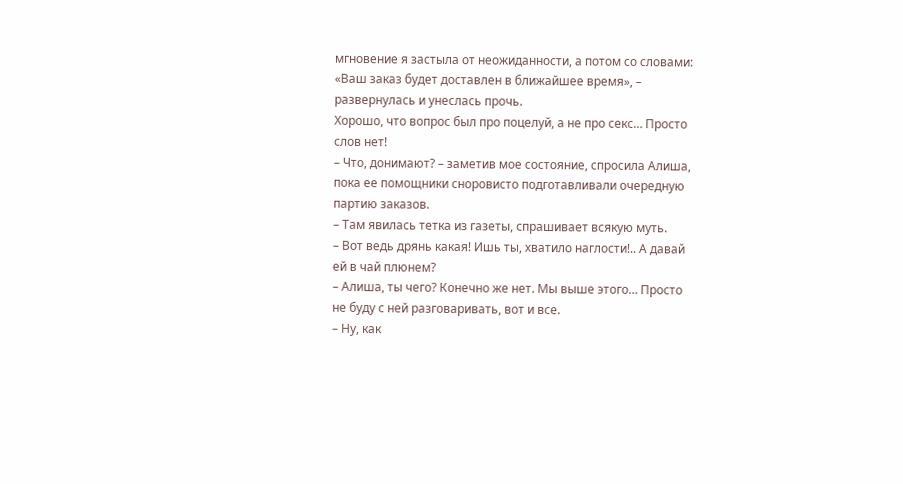мгновение я застыла от неожиданности, а потом со словами: «Ваш заказ будет доставлен в ближайшее время», – развернулась и унеслась прочь.
Хорошо, что вопрос был про поцелуй, а не про секс… Просто слов нет!
– Что, донимают? – заметив мое состояние, спросила Алиша, пока ее помощники сноровисто подготавливали очередную партию заказов.
– Там явилась тетка из газеты, спрашивает всякую муть.
– Вот ведь дрянь какая! Ишь ты, хватило наглости!.. А давай ей в чай плюнем?
– Алиша, ты чего? Конечно же нет. Мы выше этого… Просто не буду с ней разговаривать, вот и все.
– Ну, как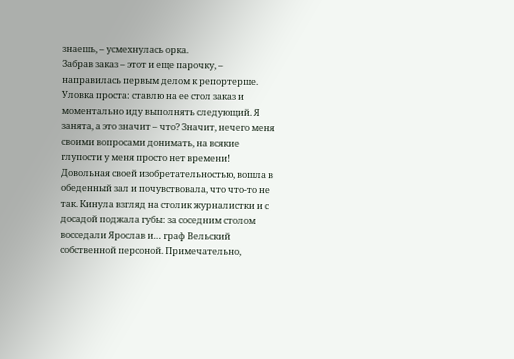знаешь, – усмехнулась орка.
Забрав заказ – этот и еще парочку, – направилась первым делом к репортерше. Уловка проста: ставлю на ее стол заказ и моментально иду выполнять следующий. Я занята, а это значит – что? Значит, нечего меня своими вопросами донимать, на всякие глупости у меня просто нет времени!
Довольная своей изобретательностью, вошла в обеденный зал и почувствовала, что что-то не так. Кинула взгляд на столик журналистки и с досадой поджала губы: за соседним столом восседали Ярослав и… граф Вельский собственной персоной. Примечательно,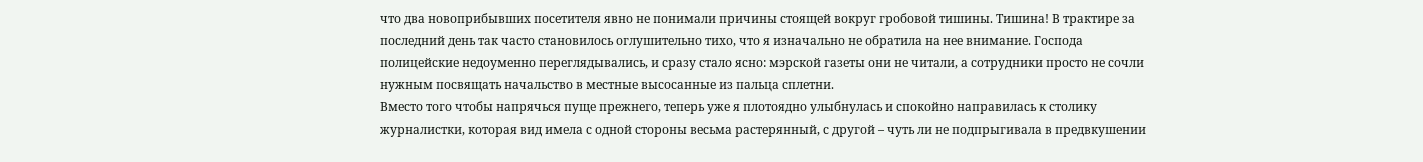что два новоприбывших посетителя явно не понимали причины стоящей вокруг гробовой тишины. Тишина! В трактире за последний день так часто становилось оглушительно тихо, что я изначально не обратила на нее внимание. Господа полицейские недоуменно переглядывались, и сразу стало ясно: мэрской газеты они не читали, а сотрудники просто не сочли нужным посвящать начальство в местные высосанные из пальца сплетни.
Вместо того чтобы напрячься пуще прежнего, теперь уже я плотоядно улыбнулась и спокойно направилась к столику журналистки, которая вид имела с одной стороны весьма растерянный, с другой – чуть ли не подпрыгивала в предвкушении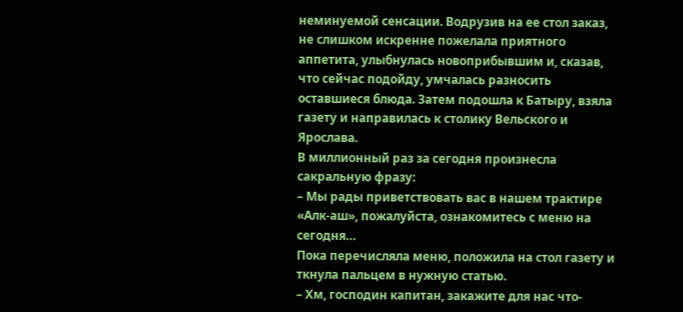неминуемой сенсации. Водрузив на ее стол заказ, не слишком искренне пожелала приятного аппетита, улыбнулась новоприбывшим и, сказав, что сейчас подойду, умчалась разносить оставшиеся блюда. Затем подошла к Батыру, взяла газету и направилась к столику Вельского и Ярослава.
В миллионный раз за сегодня произнесла сакральную фразу:
– Мы рады приветствовать вас в нашем трактире «Алк-аш», пожалуйста, ознакомитесь с меню на сегодня…
Пока перечисляла меню, положила на стол газету и ткнула пальцем в нужную статью.
– Хм, господин капитан, закажите для нас что-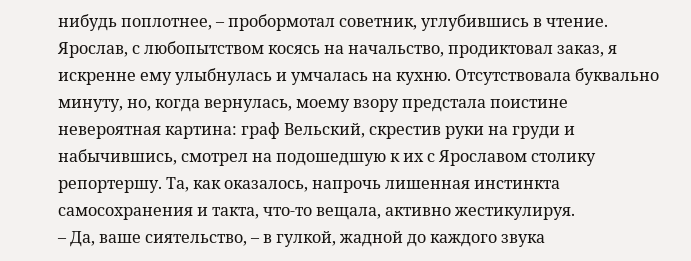нибудь поплотнее, – пробормотал советник, углубившись в чтение.
Ярослав, с любопытством косясь на начальство, продиктовал заказ, я искренне ему улыбнулась и умчалась на кухню. Отсутствовала буквально минуту, но, когда вернулась, моему взору предстала поистине невероятная картина: граф Вельский, скрестив руки на груди и набычившись, смотрел на подошедшую к их с Ярославом столику репортершу. Та, как оказалось, напрочь лишенная инстинкта самосохранения и такта, что-то вещала, активно жестикулируя.
– Да, ваше сиятельство, – в гулкой, жадной до каждого звука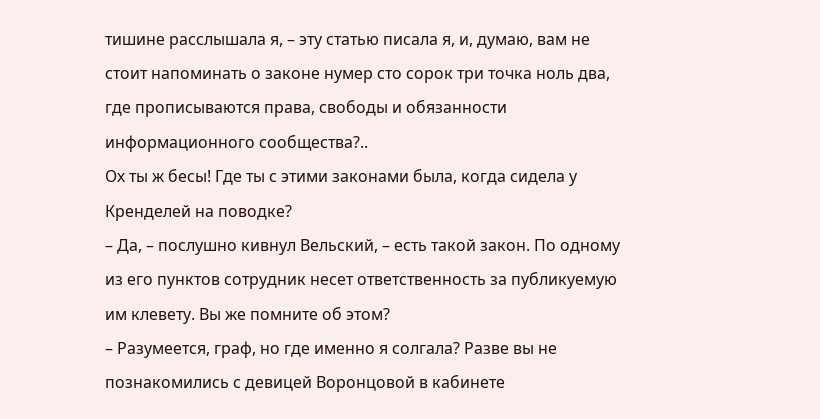тишине расслышала я, – эту статью писала я, и, думаю, вам не стоит напоминать о законе нумер сто сорок три точка ноль два, где прописываются права, свободы и обязанности информационного сообщества?..
Ох ты ж бесы! Где ты с этими законами была, когда сидела у Кренделей на поводке?
– Да, – послушно кивнул Вельский, – есть такой закон. По одному из его пунктов сотрудник несет ответственность за публикуемую им клевету. Вы же помните об этом?
– Разумеется, граф, но где именно я солгала? Разве вы не познакомились с девицей Воронцовой в кабинете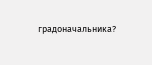градоначальника?